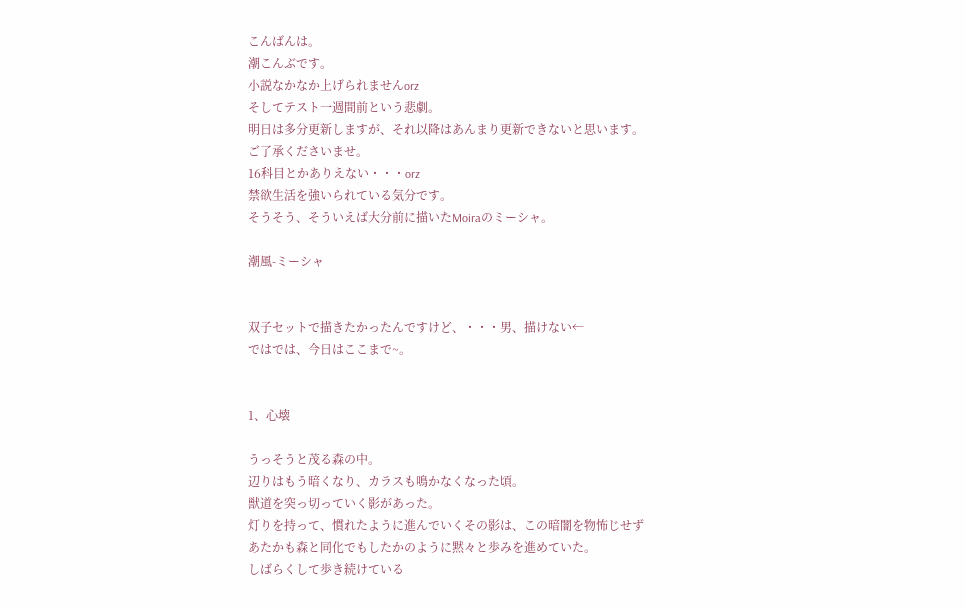こんばんは。
潮こんぶです。
小説なかなか上げられませんorz
そしてテスト一週間前という悲劇。
明日は多分更新しますが、それ以降はあんまり更新できないと思います。
ご了承くださいませ。
16科目とかありえない・・・orz
禁欲生活を強いられている気分です。
そうそう、そういえば大分前に描いたMoiraのミーシャ。

潮風-ミーシャ


双子セットで描きたかったんですけど、・・・男、描けない←
ではでは、今日はここまで~。


1、心壊

うっそうと茂る森の中。
辺りはもう暗くなり、カラスも鳴かなくなった頃。
獣道を突っ切っていく影があった。
灯りを持って、慣れたように進んでいくその影は、この暗闇を物怖じせず
あたかも森と同化でもしたかのように黙々と歩みを進めていた。
しばらくして歩き続けている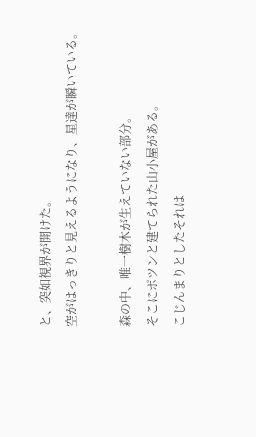と、突如視界が開けた。
空がはっきりと見えるようになり、星達が瞬いている。

森の中、唯一樹木が生えていない部分。
そこにポツンと建てられた山小屋がある。
こじんまりとしたそれは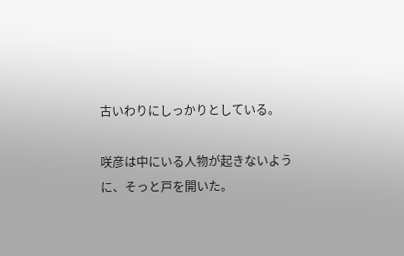古いわりにしっかりとしている。

咲彦は中にいる人物が起きないように、そっと戸を開いた。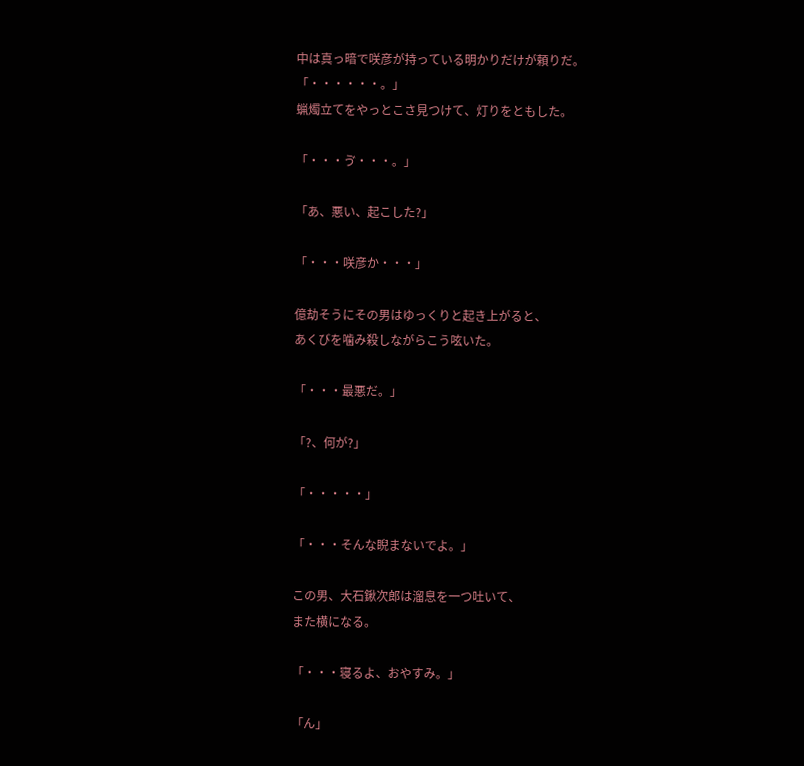中は真っ暗で咲彦が持っている明かりだけが頼りだ。
「・・・・・・。」
蝋燭立てをやっとこさ見つけて、灯りをともした。

「・・・ゔ・・・。」

「あ、悪い、起こした?」

「・・・咲彦か・・・」

億劫そうにその男はゆっくりと起き上がると、
あくびを噛み殺しながらこう呟いた。

「・・・最悪だ。」

「?、何が?」

「・・・・・」

「・・・そんな睨まないでよ。」

この男、大石鍬次郎は溜息を一つ吐いて、
また横になる。

「・・・寝るよ、おやすみ。」

「ん」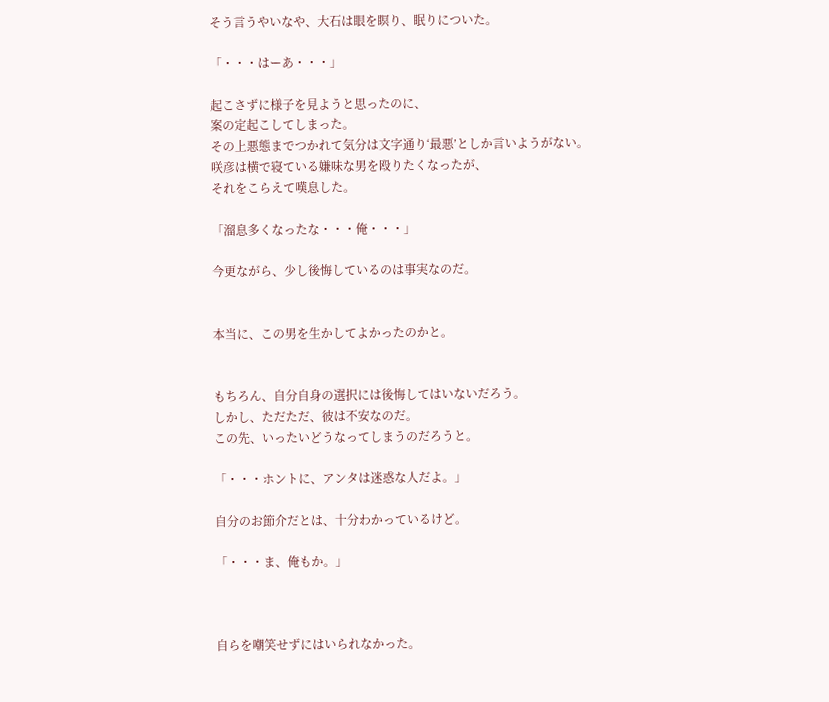そう言うやいなや、大石は眼を瞑り、眠りについた。

「・・・はーあ・・・」

起こさずに様子を見ようと思ったのに、
案の定起こしてしまった。
その上悪態までつかれて気分は文字通り‘最悪’としか言いようがない。
咲彦は横で寝ている嫌味な男を殴りたくなったが、
それをこらえて嘆息した。

「溜息多くなったな・・・俺・・・」

今更ながら、少し後悔しているのは事実なのだ。


本当に、この男を生かしてよかったのかと。


もちろん、自分自身の選択には後悔してはいないだろう。
しかし、ただただ、彼は不安なのだ。
この先、いったいどうなってしまうのだろうと。

「・・・ホントに、アンタは迷惑な人だよ。」

自分のお節介だとは、十分わかっているけど。

「・・・ま、俺もか。」



自らを嘲笑せずにはいられなかった。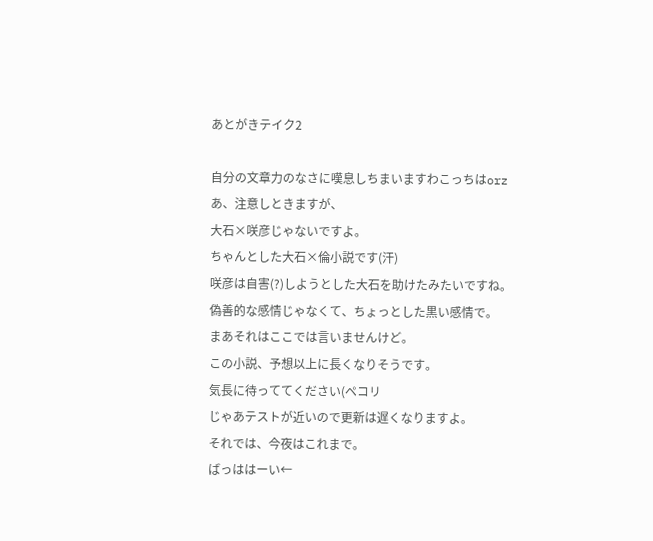あとがきテイク2

自分の文章力のなさに嘆息しちまいますわこっちはorz
あ、注意しときますが、
大石×咲彦じゃないですよ。
ちゃんとした大石×倫小説です(汗)
咲彦は自害(?)しようとした大石を助けたみたいですね。
偽善的な感情じゃなくて、ちょっとした黒い感情で。
まあそれはここでは言いませんけど。
この小説、予想以上に長くなりそうです。
気長に待っててください(ペコリ
じゃあテストが近いので更新は遅くなりますよ。
それでは、今夜はこれまで。
ばっははーい←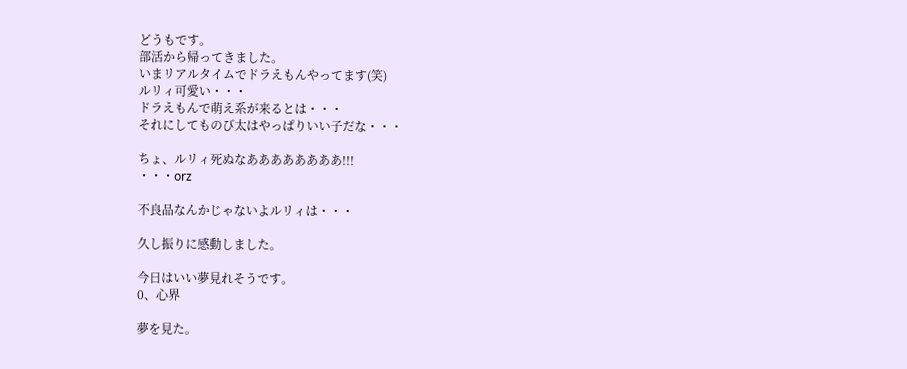どうもです。
部活から帰ってきました。
いまリアルタイムでドラえもんやってます(笑)
ルリィ可愛い・・・
ドラえもんで萌え系が来るとは・・・
それにしてものび太はやっぱりいい子だな・・・

ちょ、ルリィ死ぬなああああああああ!!!
・・・orz

不良品なんかじゃないよルリィは・・・

久し振りに感動しました。

今日はいい夢見れそうです。
0、心界

夢を見た。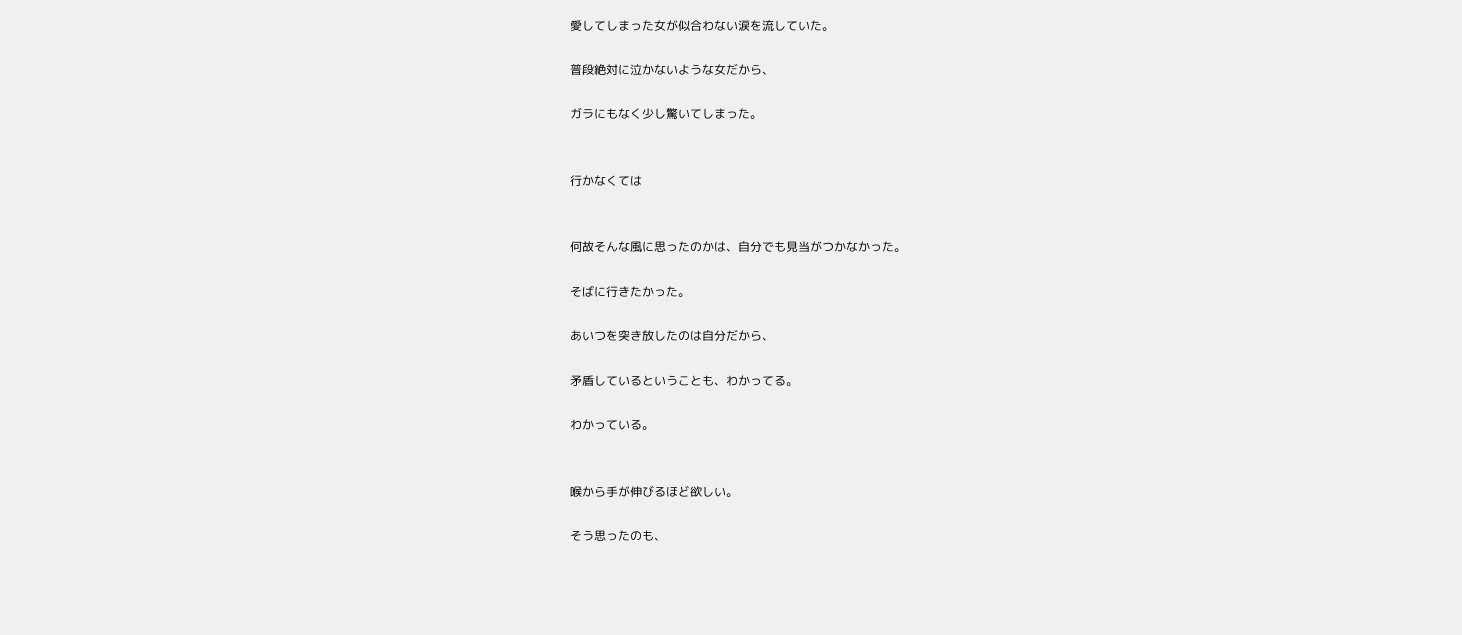愛してしまった女が似合わない涙を流していた。

普段絶対に泣かないような女だから、

ガラにもなく少し驚いてしまった。


行かなくては


何故そんな風に思ったのかは、自分でも見当がつかなかった。

そばに行きたかった。

あいつを突き放したのは自分だから、

矛盾しているということも、わかってる。

わかっている。


喉から手が伸びるほど欲しい。

そう思ったのも、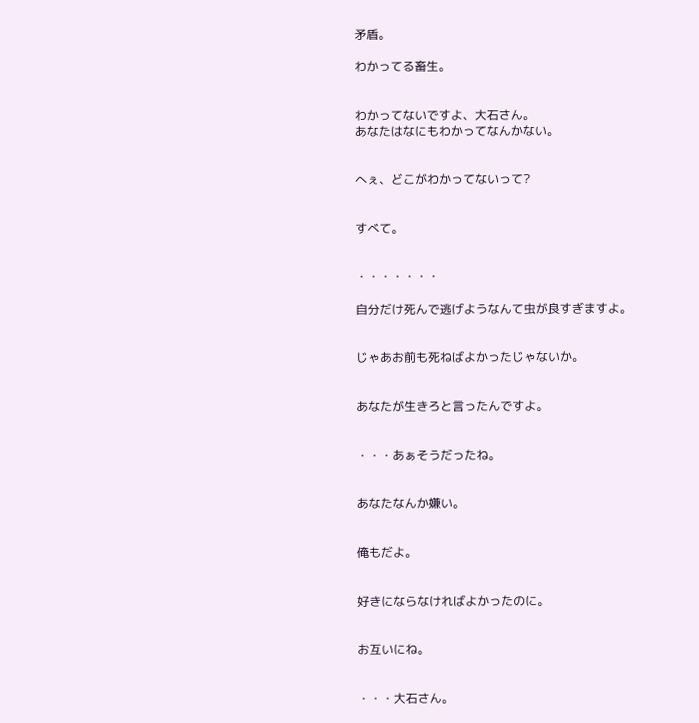矛盾。

わかってる畜生。


わかってないですよ、大石さん。
あなたはなにもわかってなんかない。


へぇ、どこがわかってないって?


すべて。


・・・・・・・

自分だけ死んで逃げようなんて虫が良すぎますよ。


じゃあお前も死ねばよかったじゃないか。


あなたが生きろと言ったんですよ。


・・・あぁそうだったね。


あなたなんか嫌い。


俺もだよ。


好きにならなければよかったのに。


お互いにね。


・・・大石さん。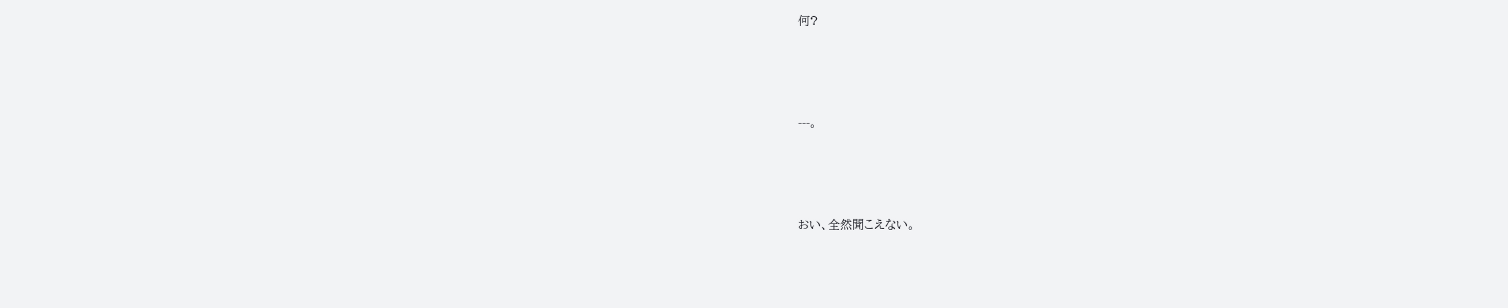何?




---。




おい、全然聞こえない。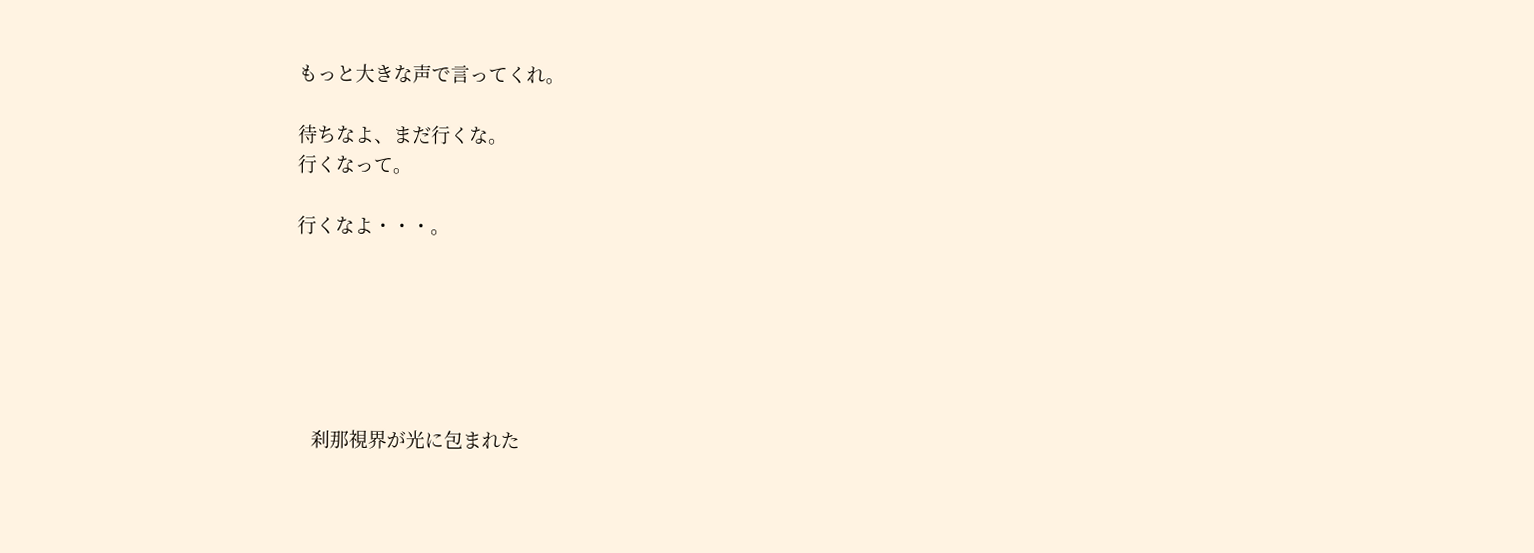もっと大きな声で言ってくれ。

待ちなよ、まだ行くな。
行くなって。

行くなよ・・・。






   刹那視界が光に包まれた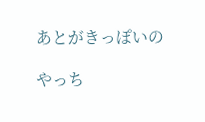あとがきっぽいの

やっち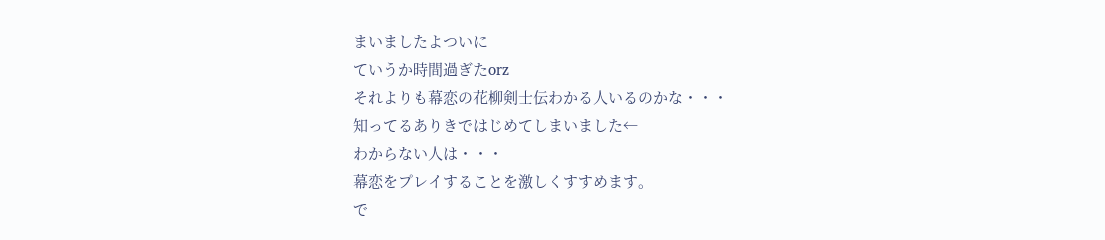まいましたよついに
ていうか時間過ぎたorz
それよりも幕恋の花柳剣士伝わかる人いるのかな・・・
知ってるありきではじめてしまいました←
わからない人は・・・
幕恋をプレイすることを激しくすすめます。
で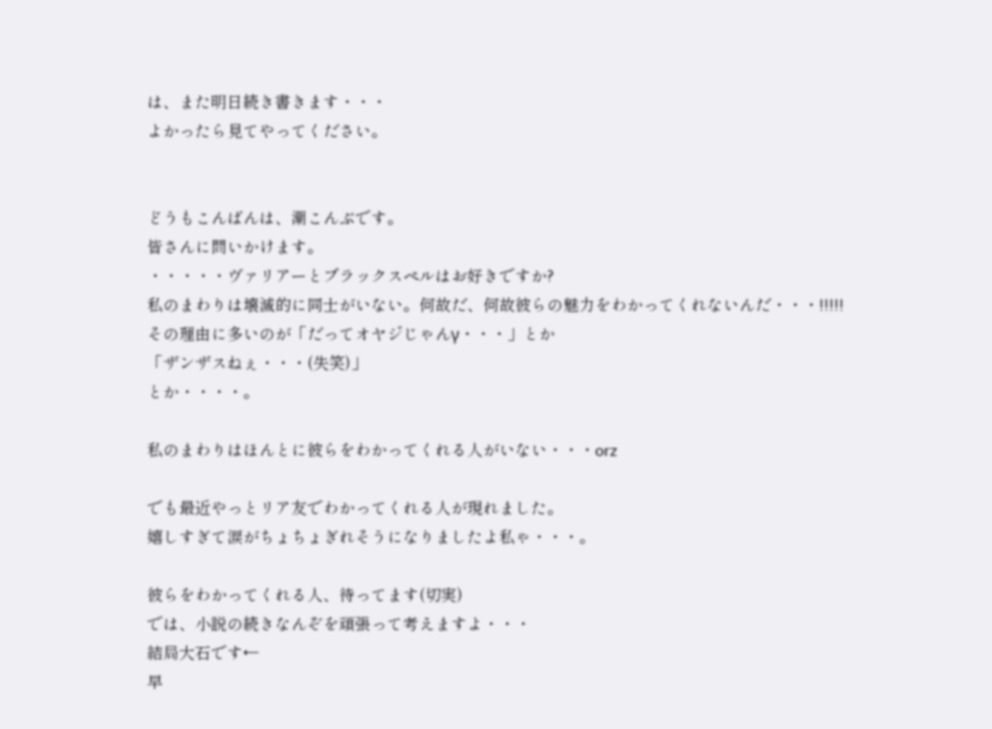は、また明日続き書きます・・・
よかったら見てやってください。


どうもこんばんは、潮こんぶです。
皆さんに問いかけます。
・・・・・ヴァリアーとブラックスペルはお好きですか?
私のまわりは壊滅的に同士がいない。何故だ、何故彼らの魅力をわかってくれないんだ・・・!!!!!
その理由に多いのが「だってオヤジじゃんγ・・・」とか
「ザンザスねぇ・・・(失笑)」
とか・・・・。

私のまわりはほんとに彼らをわかってくれる人がいない・・・orz

でも最近やっとリア友でわかってくれる人が現れました。
嬉しすぎて涙がちょちょぎれそうになりましたよ私ゃ・・・。

彼らをわかってくれる人、待ってます(切実)
では、小説の続きなんぞを頑張って考えますよ・・・
結局大石です←
早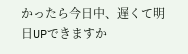かったら今日中、遅くて明日UPできますか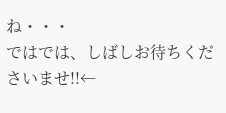ね・・・
ではでは、しばしお待ちくださいませ!!←